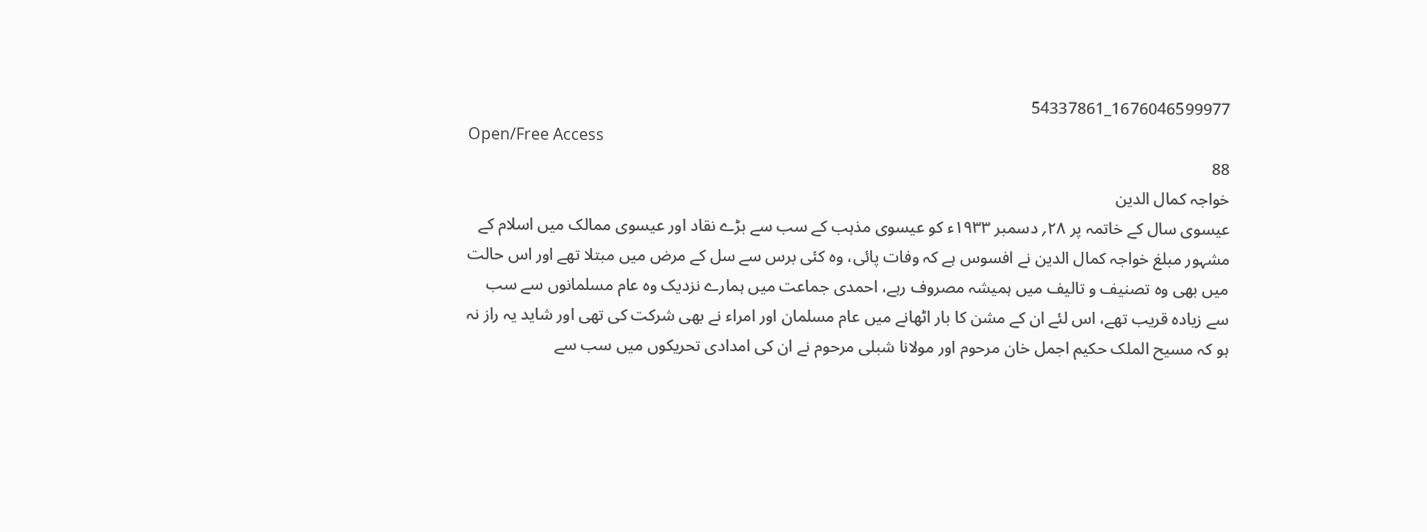1676046599977_54337861
Open/Free Access
88
خواجہ کمال الدین
عیسوی سال کے خاتمہ پر ۲۸؍ دسمبر ۱۹۳۳ء کو عیسوی مذہب کے سب سے بڑے نقاد اور عیسوی ممالک میں اسلام کے مشہور مبلغ خواجہ کمال الدین نے افسوس ہے کہ وفات پائی، وہ کئی برس سے سل کے مرض میں مبتلا تھے اور اس حالت میں بھی وہ تصنیف و تالیف میں ہمیشہ مصروف رہے، احمدی جماعت میں ہمارے نزدیک وہ عام مسلمانوں سے سب سے زیادہ قریب تھے، اس لئے ان کے مشن کا بار اٹھانے میں عام مسلمان اور امراء نے بھی شرکت کی تھی اور شاید یہ راز نہ ہو کہ مسیح الملک حکیم اجمل خان مرحوم اور مولانا شبلی مرحوم نے ان کی امدادی تحریکوں میں سب سے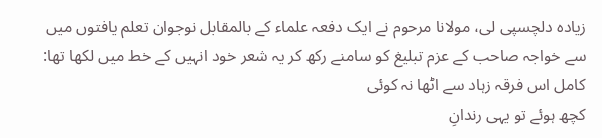زیادہ دلچسپی لی، مولانا مرحوم نے ایک دفعہ علماء کے بالمقابل نوجوان تعلم یافتوں میں سے خواجہ صاحب کے عزم تبلیغ کو سامنے رکھ کر یہ شعر خود انہیں کے خط میں لکھا تھا:
کامل اس فرقہ زہاد سے اٹھا نہ کوئی
کچھ ہوئے تو یہی رندانِ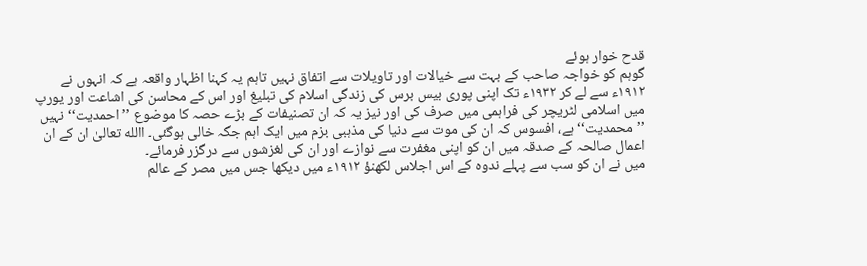قدح خوار ہوئے
گوہم کو خواجہ صاحب کے بہت سے خیالات اور تاویلات سے اتفاق نہیں تاہم یہ کہنا اظہار واقعہ ہے کہ انہوں نے ۱۹۱۲ء سے لے کر ۱۹۳۲ء تک اپنی پوری بیس برس کی زندگی اسلام کی تبلیغ اور اس کے محاسن کی اشاعت اور یورپ میں اسلامی لٹریچر کی فراہمی میں صرف کی اور نیز یہ کہ ان تصنیفات کے بڑے حصہ کا موضوع ’’احمدیت‘‘ نہیں ’’محمدیت‘‘ ہے، افسوس کہ ان کی موت سے دنیا کی مذہبی بزم میں ایک اہم جگہ خالی ہوگئی۔ االله تعالیٰ ان کے ان اعمال صالحہ کے صدقہ میں ان کو اپنی مغفرت سے نوازے اور ان کی لغزشوں سے درگزر فرمائے۔
میں نے ان کو سب سے پہلے ندوہ کے اس اجلاس لکھنؤ ۱۹۱۲ء میں دیکھا جس میں مصر کے عالم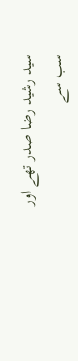سید رشید رضا صدر تھے اور سب سے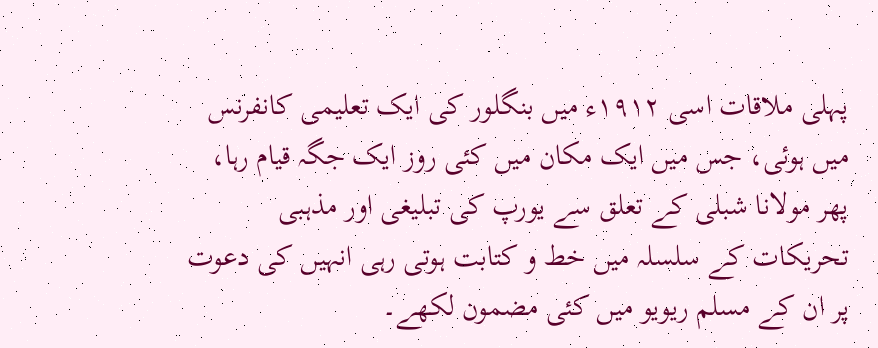پہلی ملاقات اسی ۱۹۱۲ء میں بنگلور کی ایک تعلیمی کانفرنس میں ہوئی، جس میں ایک مکان میں کئی روز ایک جگہ قیام رہا، پھر مولانا شبلی کے تعلق سے یورپ کی تبلیغی اور مذہبی تحریکات کے سلسلہ میں خط و کتابت ہوتی رہی انہیں کی دعوت پر ان کے مسلم ریویو میں کئی مضمون لکھے۔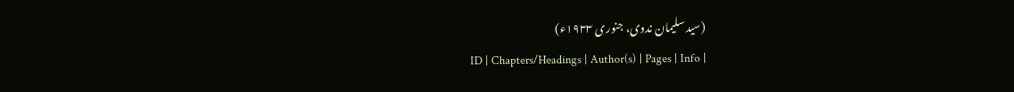(سید سلیمان ندوی، جنوری ۱۹۳۳ء)
ID | Chapters/Headings | Author(s) | Pages | Info |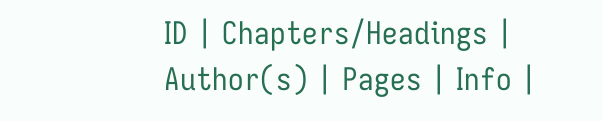ID | Chapters/Headings | Author(s) | Pages | Info |